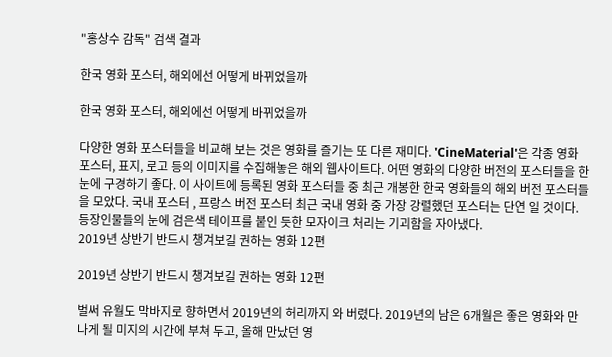"홍상수 감독" 검색 결과

한국 영화 포스터, 해외에선 어떻게 바뀌었을까

한국 영화 포스터, 해외에선 어떻게 바뀌었을까

다양한 영화 포스터들을 비교해 보는 것은 영화를 즐기는 또 다른 재미다. 'CineMaterial'은 각종 영화 포스터, 표지, 로고 등의 이미지를 수집해놓은 해외 웹사이트다. 어떤 영화의 다양한 버전의 포스터들을 한눈에 구경하기 좋다. 이 사이트에 등록된 영화 포스터들 중 최근 개봉한 한국 영화들의 해외 버전 포스터들을 모았다. 국내 포스터 , 프랑스 버전 포스터 최근 국내 영화 중 가장 강렬했던 포스터는 단연 일 것이다. 등장인물들의 눈에 검은색 테이프를 붙인 듯한 모자이크 처리는 기괴함을 자아냈다.
2019년 상반기 반드시 챙겨보길 권하는 영화 12편

2019년 상반기 반드시 챙겨보길 권하는 영화 12편

벌써 유월도 막바지로 향하면서 2019년의 허리까지 와 버렸다. 2019년의 남은 6개월은 좋은 영화와 만나게 될 미지의 시간에 부쳐 두고, 올해 만났던 영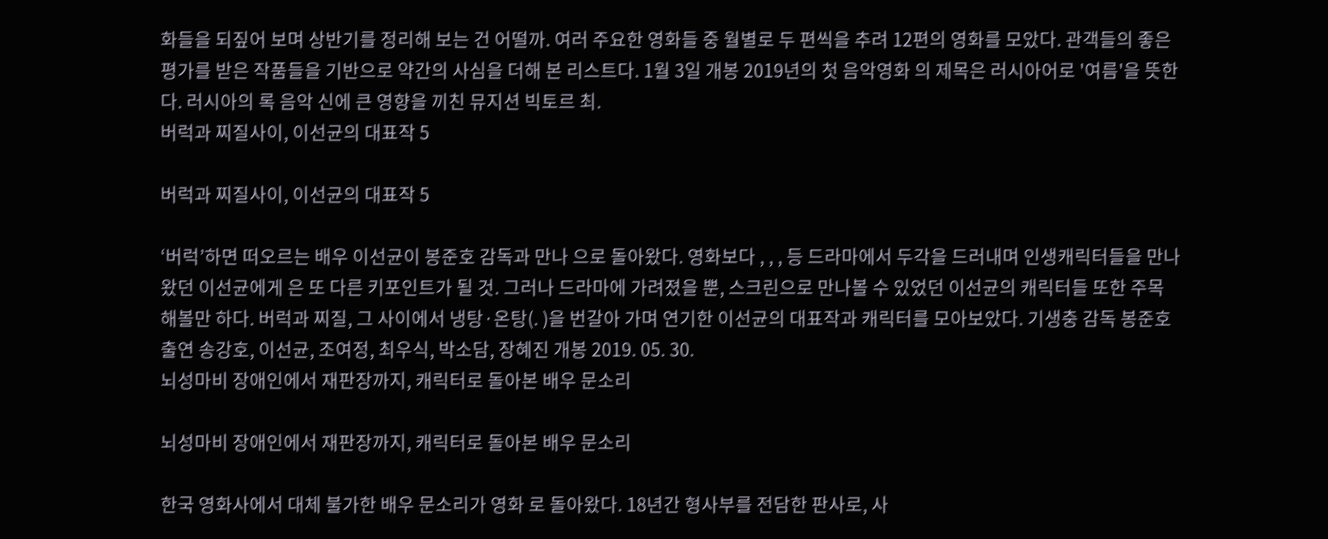화들을 되짚어 보며 상반기를 정리해 보는 건 어떨까. 여러 주요한 영화들 중 월별로 두 편씩을 추려 12편의 영화를 모았다. 관객들의 좋은 평가를 받은 작품들을 기반으로 약간의 사심을 더해 본 리스트다. 1월 3일 개봉 2019년의 첫 음악영화 의 제목은 러시아어로 '여름'을 뜻한다. 러시아의 록 음악 신에 큰 영향을 끼친 뮤지션 빅토르 최.
버럭과 찌질사이, 이선균의 대표작 5

버럭과 찌질사이, 이선균의 대표작 5

‘버럭’하면 떠오르는 배우 이선균이 봉준호 감독과 만나 으로 돌아왔다. 영화보다 , , , 등 드라마에서 두각을 드러내며 인생캐릭터들을 만나왔던 이선균에게 은 또 다른 키포인트가 될 것. 그러나 드라마에 가려졌을 뿐, 스크린으로 만나볼 수 있었던 이선균의 캐릭터들 또한 주목해볼만 하다. 버럭과 찌질, 그 사이에서 냉탕·온탕(. )을 번갈아 가며 연기한 이선균의 대표작과 캐릭터를 모아보았다. 기생충 감독 봉준호 출연 송강호, 이선균, 조여정, 최우식, 박소담, 장혜진 개봉 2019. 05. 30.
뇌성마비 장애인에서 재판장까지, 캐릭터로 돌아본 배우 문소리

뇌성마비 장애인에서 재판장까지, 캐릭터로 돌아본 배우 문소리

한국 영화사에서 대체 불가한 배우 문소리가 영화 로 돌아왔다. 18년간 형사부를 전담한 판사로, 사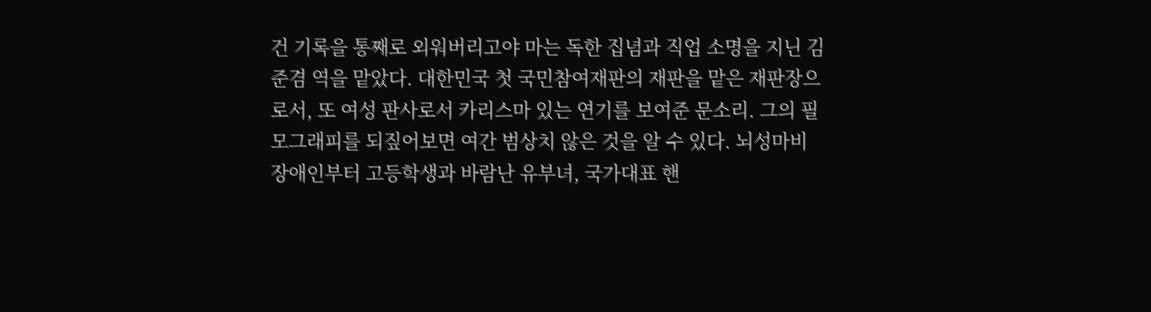건 기록을 통째로 외워버리고야 마는 독한 집념과 직업 소명을 지닌 김준겸 역을 맡았다. 대한민국 첫 국민참여재판의 재판을 맡은 재판장으로서, 또 여성 판사로서 카리스마 있는 연기를 보여준 문소리. 그의 필모그래피를 되짚어보면 여간 범상치 않은 것을 알 수 있다. 뇌성마비 장애인부터 고등학생과 바람난 유부녀, 국가대표 핸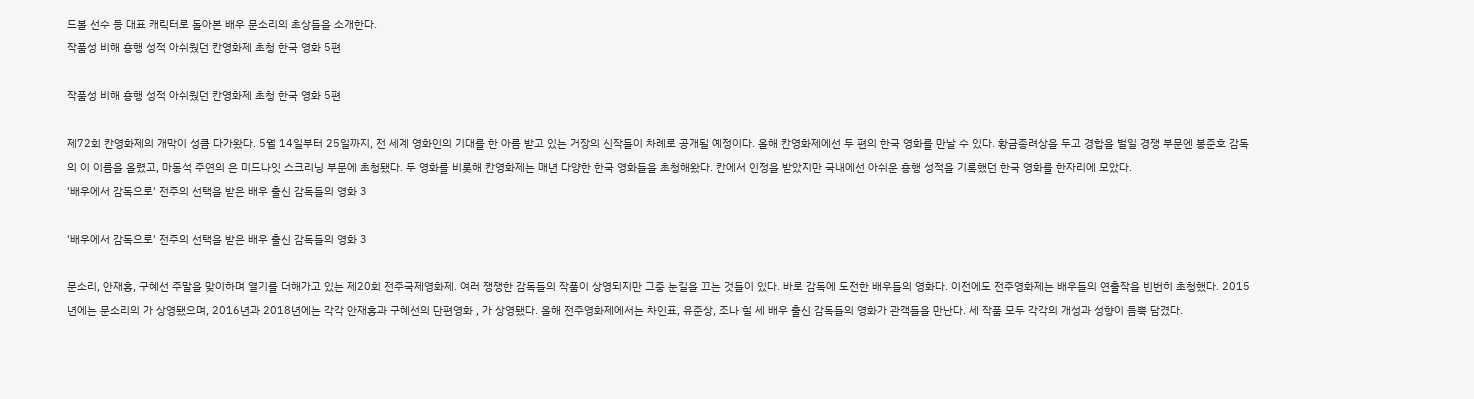드볼 선수 등 대표 캐릭터로 돌아본 배우 문소리의 초상들을 소개한다.
작품성 비해 흥행 성적 아쉬웠던 칸영화제 초청 한국 영화 5편

작품성 비해 흥행 성적 아쉬웠던 칸영화제 초청 한국 영화 5편

제72회 칸영화제의 개막이 성큼 다가왔다. 5월 14일부터 25일까지, 전 세계 영화인의 기대를 한 아름 받고 있는 거장의 신작들이 차례로 공개될 예정이다. 올해 칸영화제에선 두 편의 한국 영화를 만날 수 있다. 황금종려상을 두고 경합을 벌일 경쟁 부문엔 봉준호 감독의 이 이름을 올렸고, 마동석 주연의 은 미드나잇 스크리닝 부문에 초청됐다. 두 영화를 비롯해 칸영화제는 매년 다양한 한국 영화들을 초청해왔다. 칸에서 인정을 받았지만 국내에선 아쉬운 흥행 성적을 기록했던 한국 영화를 한자리에 모았다.
'배우에서 감독으로' 전주의 선택을 받은 배우 출신 감독들의 영화 3

'배우에서 감독으로' 전주의 선택을 받은 배우 출신 감독들의 영화 3

문소리, 안재홍, 구혜선 주말을 맞이하며 열기를 더해가고 있는 제20회 전주국제영화제. 여러 쟁쟁한 감독들의 작품이 상영되지만 그중 눈길을 끄는 것들이 있다. 바로 감독에 도전한 배우들의 영화다. 이전에도 전주영화제는 배우들의 연출작을 빈번히 초청했다. 2015년에는 문소리의 가 상영됐으며, 2016년과 2018년에는 각각 안재홍과 구혜선의 단편영화 , 가 상영됐다. 올해 전주영화제에서는 차인표, 유준상, 조나 힐 세 배우 출신 감독들의 영화가 관객들을 만난다. 세 작품 모두 각각의 개성과 성향이 듬뿍 담겼다.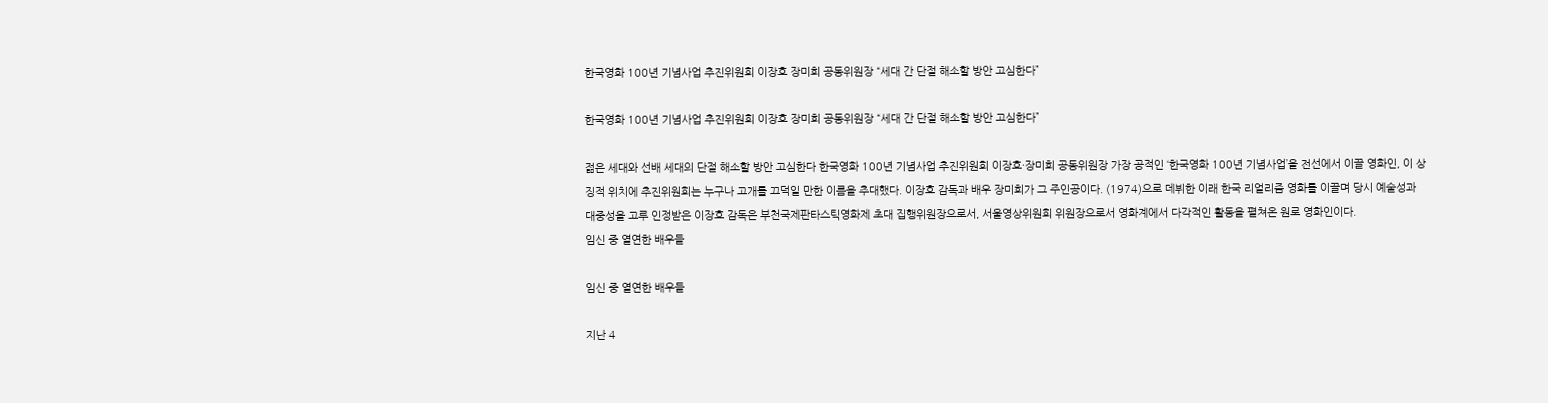한국영화 100년 기념사업 추진위원회 이장호 장미희 공동위원장 “세대 간 단절 해소할 방안 고심한다”

한국영화 100년 기념사업 추진위원회 이장호 장미희 공동위원장 “세대 간 단절 해소할 방안 고심한다”

젊은 세대와 선배 세대의 단절 해소할 방안 고심한다 한국영화 100년 기념사업 추진위원회 이장호·장미희 공동위원장 가장 공적인 ‘한국영화 100년 기념사업’을 전선에서 이끌 영화인, 이 상징적 위치에 추진위원회는 누구나 고개를 끄덕일 만한 이름을 추대했다. 이장호 감독과 배우 장미희가 그 주인공이다. (1974)으로 데뷔한 이래 한국 리얼리즘 영화를 이끌며 당시 예술성과 대중성을 고루 인정받은 이장호 감독은 부천국제판타스틱영화제 초대 집행위원장으로서, 서울영상위원회 위원장으로서 영화계에서 다각적인 활동을 펼쳐온 원로 영화인이다.
임신 중 열연한 배우들

임신 중 열연한 배우들

지난 4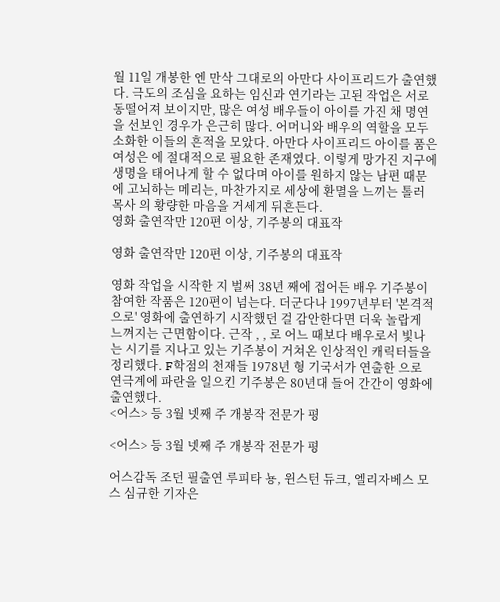월 11일 개봉한 엔 만삭 그대로의 아만다 사이프리드가 출연했다. 극도의 조심을 요하는 임신과 연기라는 고된 작업은 서로 동떨어져 보이지만, 많은 여성 배우들이 아이를 가진 채 명연을 선보인 경우가 은근히 많다. 어머니와 배우의 역할을 모두 소화한 이들의 흔적을 모았다. 아만다 사이프리드 아이를 품은 여성은 에 절대적으로 필요한 존재였다. 이렇게 망가진 지구에 생명을 태어나게 할 수 없다며 아이를 원하지 않는 남편 때문에 고뇌하는 메리는, 마찬가지로 세상에 환멸을 느끼는 톨러 목사 의 황량한 마음을 거세게 뒤흔든다.
영화 출연작만 120편 이상, 기주봉의 대표작

영화 출연작만 120편 이상, 기주봉의 대표작

영화 작업을 시작한 지 벌써 38년 째에 접어든 배우 기주봉이 참여한 작품은 120편이 넘는다. 더군다나 1997년부터 '본격적으로' 영화에 출연하기 시작했던 걸 감안한다면 더욱 놀랍게 느껴지는 근면함이다. 근작 , , 로 어느 때보다 배우로서 빛나는 시기를 지나고 있는 기주봉이 거쳐온 인상적인 캐릭터들을 정리했다. F학점의 천재들 1978년 형 기국서가 연출한 으로 연극계에 파란을 일으킨 기주봉은 80년대 들어 간간이 영화에 출연했다.
<어스> 등 3월 넷째 주 개봉작 전문가 평

<어스> 등 3월 넷째 주 개봉작 전문가 평

어스감독 조던 필출연 루피타 뇽, 윈스턴 듀크, 엘리자베스 모스 심규한 기자은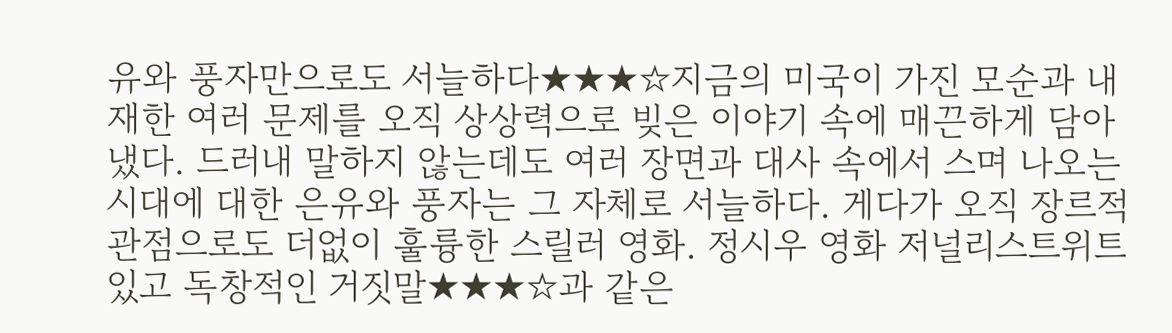유와 풍자만으로도 서늘하다★★★☆지금의 미국이 가진 모순과 내재한 여러 문제를 오직 상상력으로 빚은 이야기 속에 매끈하게 담아냈다. 드러내 말하지 않는데도 여러 장면과 대사 속에서 스며 나오는 시대에 대한 은유와 풍자는 그 자체로 서늘하다. 게다가 오직 장르적 관점으로도 더없이 훌륭한 스릴러 영화. 정시우 영화 저널리스트위트 있고 독창적인 거짓말★★★☆과 같은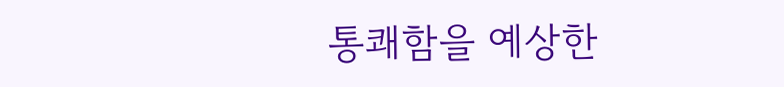통쾌함을 예상한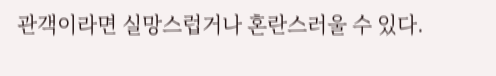관객이라면 실망스럽거나 혼란스러울 수 있다.